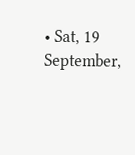• Sat, 19 September,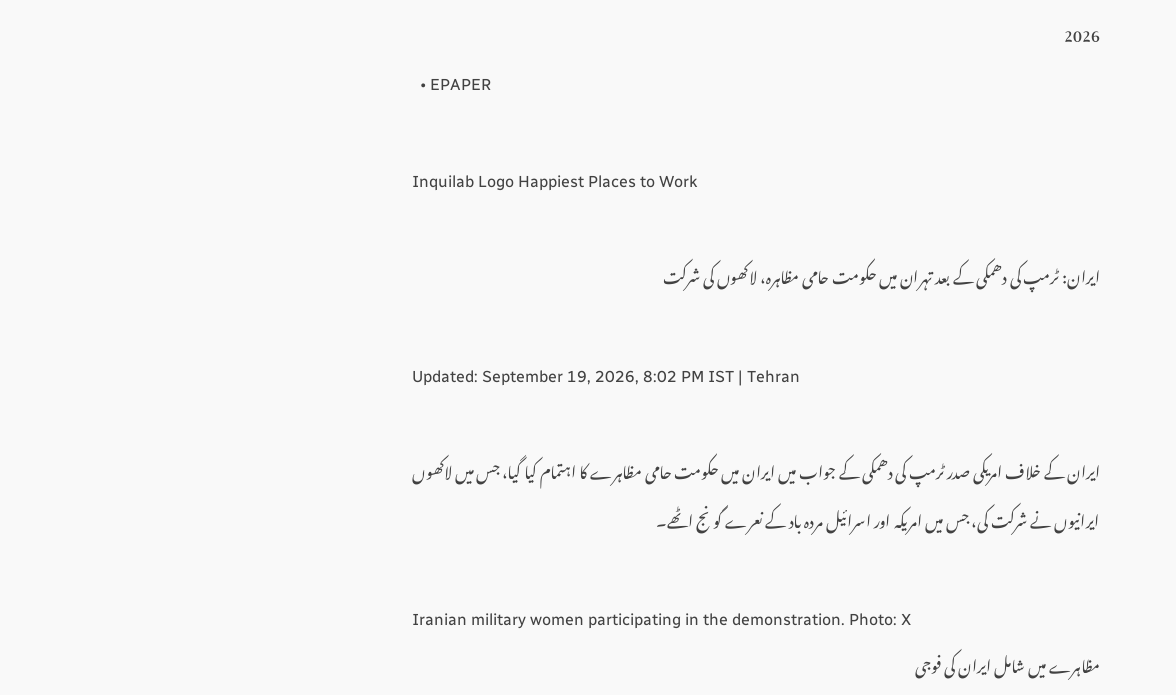2026
  • EPAPER

Inquilab Logo Happiest Places to Work

ایران: ٹرمپ کی دھمکی کے بعد تہران میں حکومت حامی مظاہرہ، لاکھوں کی شرکت

Updated: September 19, 2026, 8:02 PM IST | Tehran

ایران کے خلاف امریکی صدر ٹرمپ کی دھمکی کے جواب میں ایران میں حکومت حامی مظاہرے کا اہتمام کیا گیا، جس میں لاکھوں ایرانیوں نے شرکت کی، جس میں امریکہ اور اسرائیل مردہ باد کے نعرے گونج اٹھے۔

Iranian military women participating in the demonstration. Photo: X
مظاہرے میں شامل ایران کی فوجی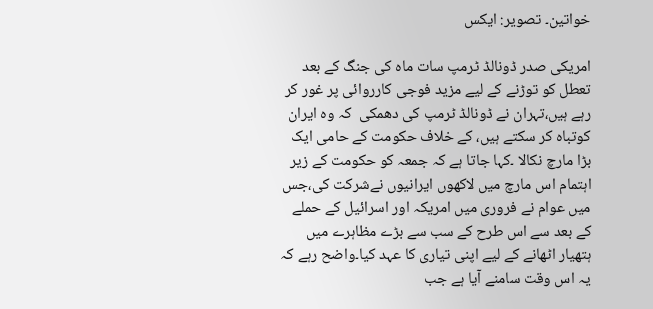خواتین۔ تصویر: ایکس

امریکی صدر ڈونالڈ ٹرمپ سات ماہ کی جنگ کے بعد تعطل کو توڑنے کے لیے مزید فوجی کارروائی پر غور کر رہے ہیں،تہران نے ڈونالڈ ٹرمپ کی دھمکی  کہ وہ ایران کوتباہ کر سکتے ہیں، کے خلاف حکومت کے حامی ایک بڑا مارچ نکالا ۔کہا جاتا ہے کہ جمعہ کو حکومت کے زیر اہتمام اس مارچ میں لاکھوں ایرانیوں نےشرکت کی،جس میں عوام نے فروری میں امریکہ اور اسرائیل کے حملے کے بعد سے اس طرح کے سب سے بڑے مظاہرے میں ہتھیار اٹھانے کے لیے اپنی تیاری کا عہد کیا۔واضح رہے کہ یہ اس وقت سامنے آیا ہے جب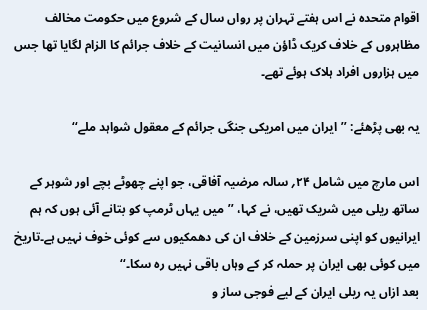اقوام متحدہ نے اس ہفتے تہران پر رواں سال کے شروع میں حکومت مخالف مظاہروں کے خلاف کریک ڈاؤن میں انسانیت کے خلاف جرائم کا الزام لگایا تھا جس میں ہزاروں افراد ہلاک ہوئے تھے۔

یہ بھی پڑھئے: ’’ایران میں امریکی جنگی جرائم کے معقول شواہد ملے‘‘

اس مارچ میں شامل ۲۴؍ سالہ مرضیہ آفاقی، جو اپنے چھوٹے بچے اور شوہر کے ساتھ ریلی میں شریک تھیں، نے کہا، ’’میں یہاں ٹرمپ کو بتانے آئی ہوں کہ ہم ایرانیوں کو اپنی سرزمین کے خلاف ان کی دھمکیوں سے کوئی خوف نہیں ہے۔تاریخ میں کوئی بھی ایران پر حملہ کر کے وہاں باقی نہیں رہ سکا۔‘‘
بعد ازاں یہ ریلی ایران کے لیے فوجی ساز و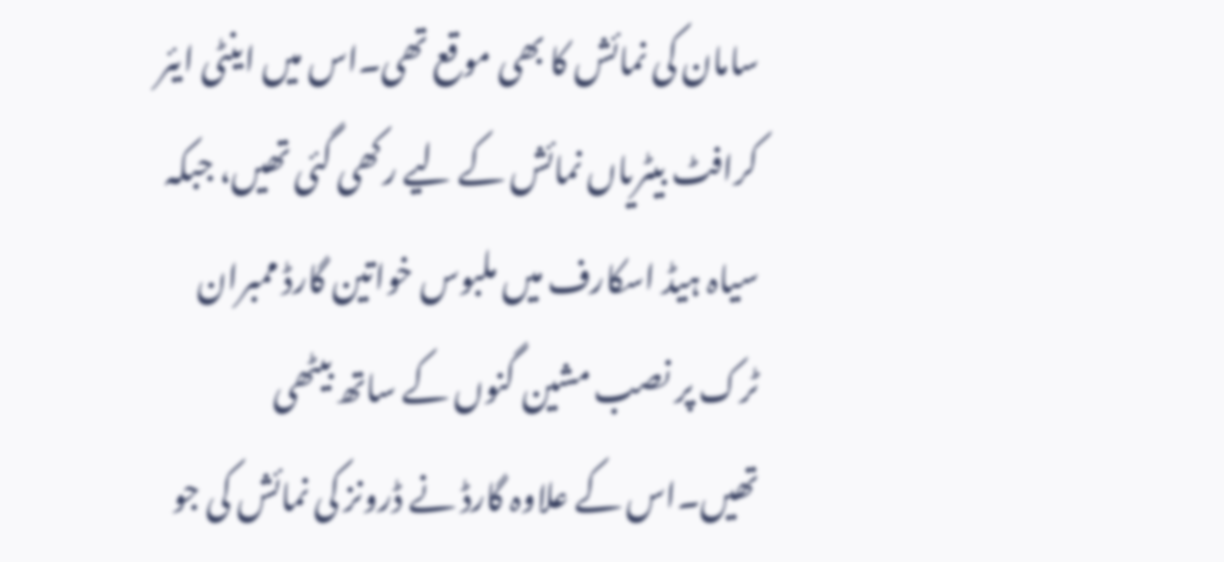سامان کی نمائش کا بھی موقع تھی۔اس میں اینٹی ایئر کرافٹ بیٹریاں نمائش کے لیے رکھی گئی تھیں، جبکہ سیاہ ہیڈ اسکارف میں ملبوس خواتین گارڈ ممبران ٹرک پر نصب مشین گنوں کے ساتھ بیٹھی تھیں۔اس کے علاوہ گارڈ نے ڈرونز کی نمائش کی جو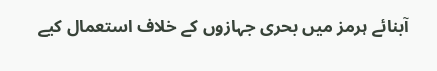آبنائے ہرمز میں بحری جہازوں کے خلاف استعمال کیے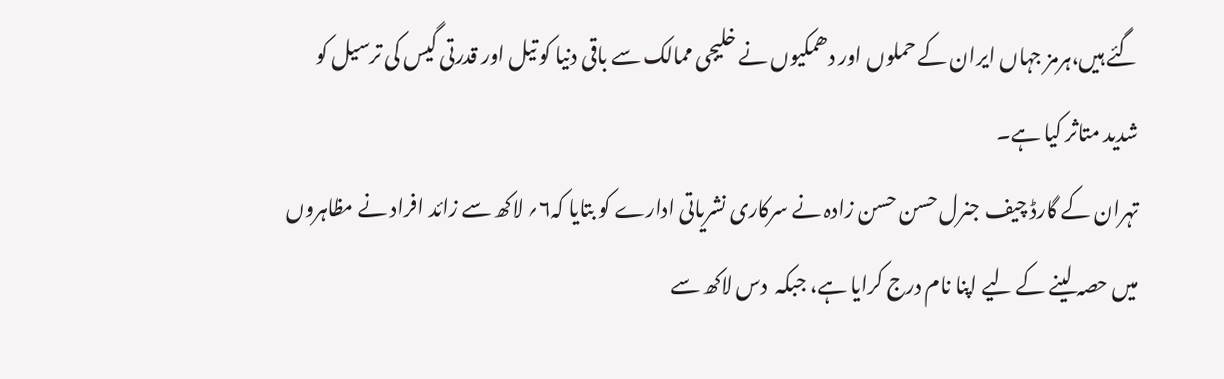گئے ہیں،ہرمز جہاں ایران کے حملوں اور دھمکیوں نے خلیجی ممالک سے باقی دنیا کو تیل اور قدرتی گیس کی ترسیل کو شدید متاثر کیا ہے۔
تہران کے گارڈ چیف جنرل حسن حسن زادہ نے سرکاری نشریاتی ادارے کو بتایا کہ۶؍ لاکھ سے زائد افراد نے مظاہروں میں حصہ لینے کے لیے اپنا نام درج کرایا ہے، جبکہ  دس لاکھ سے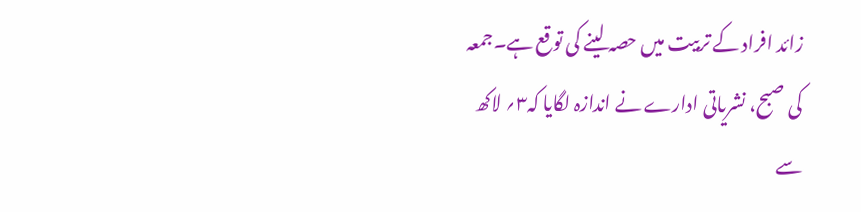زائد افراد کے تربیت میں حصہ لینے کی توقع ہے۔جمعہ کی صبح، نشریاتی ادارے نے اندازہ لگایا کہ۳؍ لاکھ سے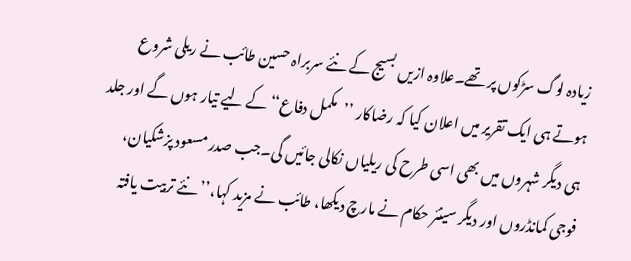زیادہ لوگ سڑکوں پر تھے۔علاوہ ازیں بسیج کے نئے سربراہ حسین طائب نے ریلی شروع ہوتے ہی ایک تقریر میں اعلان کیا کہ رضاکار ’’مکمل دفاع‘‘ کے لیے تیار ہوں گے اور جلد ہی دیگر شہروں میں بھی اسی طرح کی ریلیاں نکالی جائیں گی۔جب صدر مسعود پزشکیان، فوجی کمانڈروں اور دیگر سینئر حکام نے مارچ دیکھا، طائب نے مزید کہا،’’ نئے تربیت یافتہ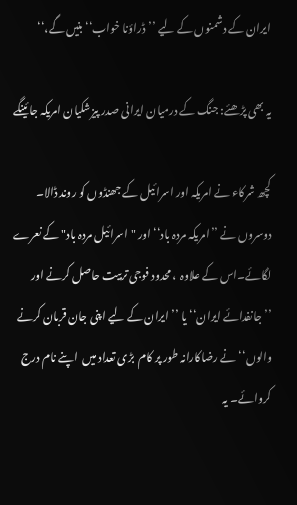ایران کے دشمنوں کے لیے ’’ڈراؤنا خواب‘‘بنیں گے،‘‘

یہ بھی پڑھئے: جنگ کے درمیان ایرانی صدر پیزشکیان امریکہ جائینگے

کچھ شرکاء نے امریکہ اور اسرائیل کے جھنڈوں کو روند ڈالا۔ دوسروں نے ’’امریکہ مردہ باد‘‘ اور "اسرائیل مردہ باد" کے نعرے لگائے۔اس کے علاوہ  ،محدود فوجی تربیت حاصل کرنے اور ’’جانفدائے ایران‘‘ یا ’’ ایران کے لیے اپنی جان قربان کرنے والوں‘‘نے رضاکارانہ طور پر کام  بڑی تعداد میں  اپنے نام درج کروائے۔ یہ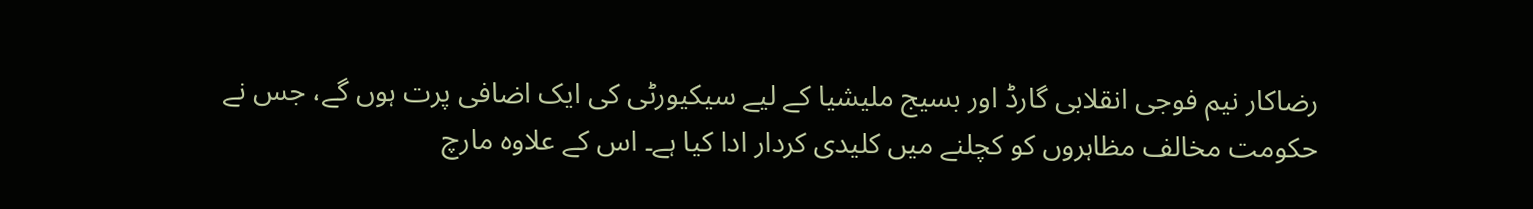رضاکار نیم فوجی انقلابی گارڈ اور بسیج ملیشیا کے لیے سیکیورٹی کی ایک اضافی پرت ہوں گے، جس نے حکومت مخالف مظاہروں کو کچلنے میں کلیدی کردار ادا کیا ہے۔ اس کے علاوہ مارچ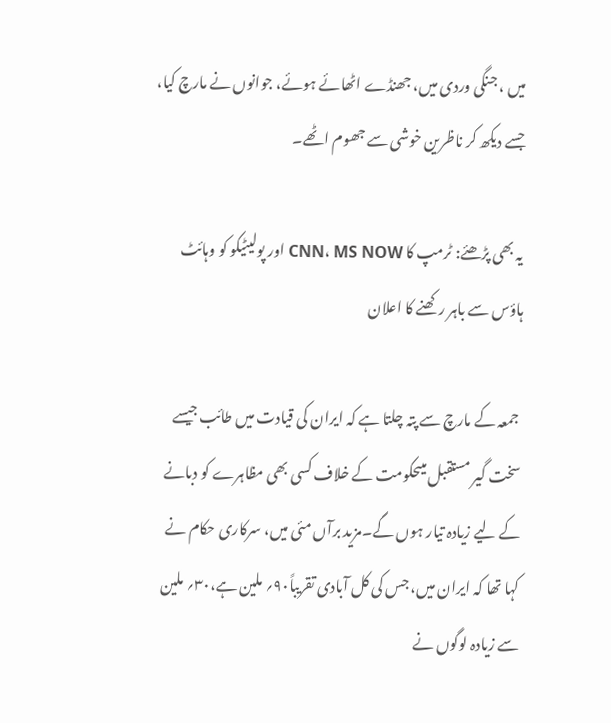میں ، جنگی وردی میں، جھنڈے اٹھائے ہوئے، جوانوں نے مارچ کیا، جسے دیکھ کر ناظرین خوشی سے جھوم اٹھے۔

یہ بھی پڑھئے: ٹرمپ کا CNN، MS NOW اور پولیٹیکو کو وہائٹ ہاؤس سے باہر رکھنے کا اعلان

 جمعہ کے مارچ سے پتہ چلتا ہے کہ ایران کی قیادت میں طائب جیسے سخت گیر مستقبل میںحکومت کے خلاف کسی بھی مظاہرے کو دبانے کے لیے زیادہ تیار ہوں گے۔مزید برآں مئی میں، سرکاری حکام نے کہا تھا کہ ایران میں، جس کی کل آبادی تقریباً۹۰؍ ملین ہے،۳۰؍ ملین سے زیادہ لوگوں نے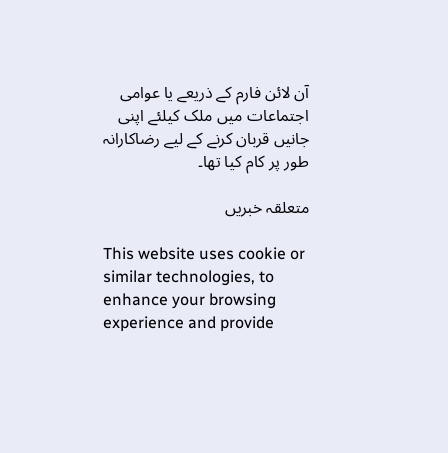آن لائن فارم کے ذریعے یا عوامی اجتماعات میں ملک کیلئے اپنی جانیں قربان کرنے کے لیے رضاکارانہ طور پر کام کیا تھا۔

متعلقہ خبریں

This website uses cookie or similar technologies, to enhance your browsing experience and provide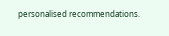personalised recommendations.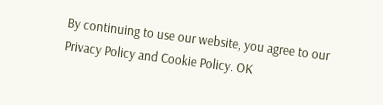By continuing to use our website, you agree to our Privacy Policy and Cookie Policy. OK